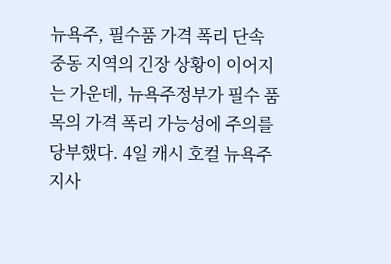뉴욕주, 필수품 가격 폭리 단속
중동 지역의 긴장 상황이 이어지는 가운데, 뉴욕주정부가 필수 품목의 가격 폭리 가능성에 주의를 당부했다. 4일 캐시 호컬 뉴욕주지사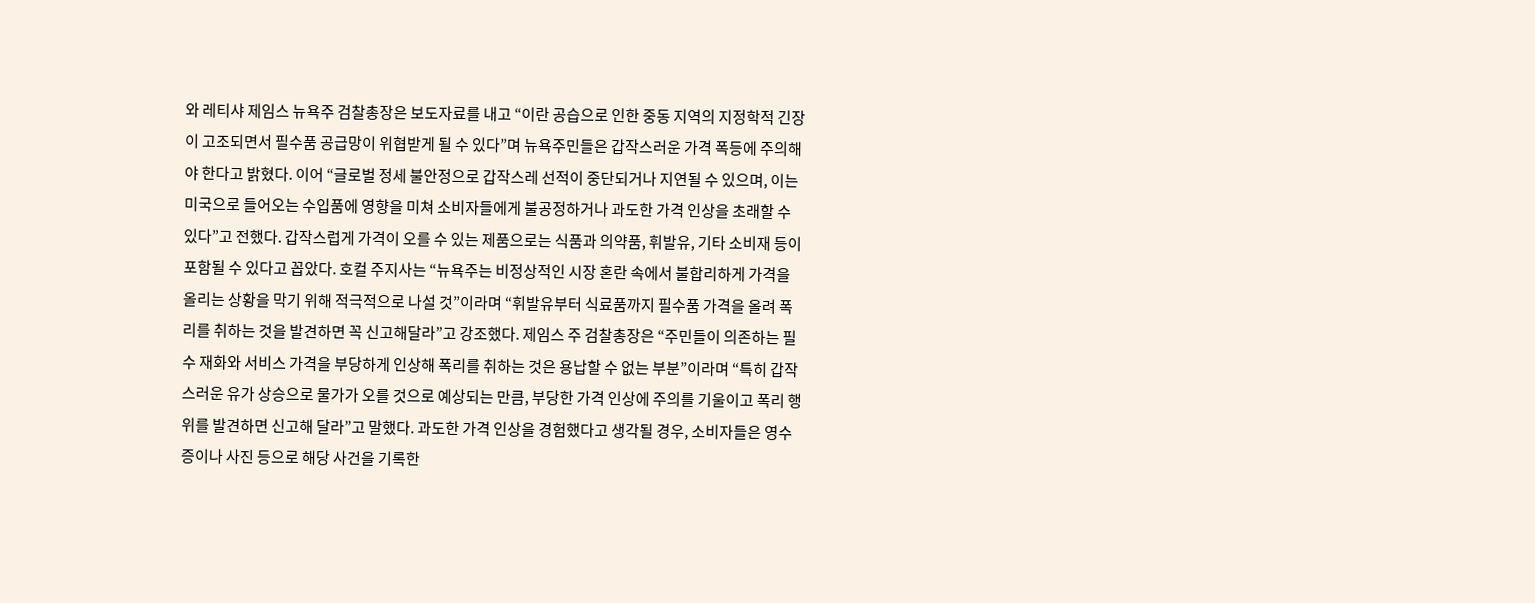와 레티샤 제임스 뉴욕주 검찰총장은 보도자료를 내고 “이란 공습으로 인한 중동 지역의 지정학적 긴장이 고조되면서 필수품 공급망이 위협받게 될 수 있다”며 뉴욕주민들은 갑작스러운 가격 폭등에 주의해야 한다고 밝혔다. 이어 “글로벌 정세 불안정으로 갑작스레 선적이 중단되거나 지연될 수 있으며, 이는 미국으로 들어오는 수입품에 영향을 미쳐 소비자들에게 불공정하거나 과도한 가격 인상을 초래할 수 있다”고 전했다. 갑작스럽게 가격이 오를 수 있는 제품으로는 식품과 의약품, 휘발유, 기타 소비재 등이 포함될 수 있다고 꼽았다. 호컬 주지사는 “뉴욕주는 비정상적인 시장 혼란 속에서 불합리하게 가격을 올리는 상황을 막기 위해 적극적으로 나설 것”이라며 “휘발유부터 식료품까지 필수품 가격을 올려 폭리를 취하는 것을 발견하면 꼭 신고해달라”고 강조했다. 제임스 주 검찰총장은 “주민들이 의존하는 필수 재화와 서비스 가격을 부당하게 인상해 폭리를 취하는 것은 용납할 수 없는 부분”이라며 “특히 갑작스러운 유가 상승으로 물가가 오를 것으로 예상되는 만큼, 부당한 가격 인상에 주의를 기울이고 폭리 행위를 발견하면 신고해 달라”고 말했다. 과도한 가격 인상을 경험했다고 생각될 경우, 소비자들은 영수증이나 사진 등으로 해당 사건을 기록한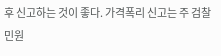후 신고하는 것이 좋다. 가격폭리 신고는 주 검찰 민원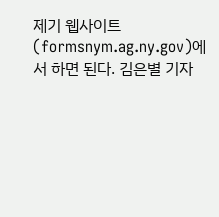제기 웹사이트(formsnym.ag.ny.gov)에서 하면 된다. 김은별 기자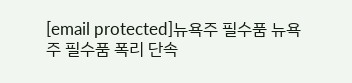[email protected]뉴욕주 필수품 뉴욕주 필수품 폭리 단속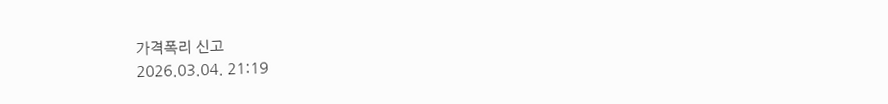가격폭리 신고
2026.03.04. 21:19